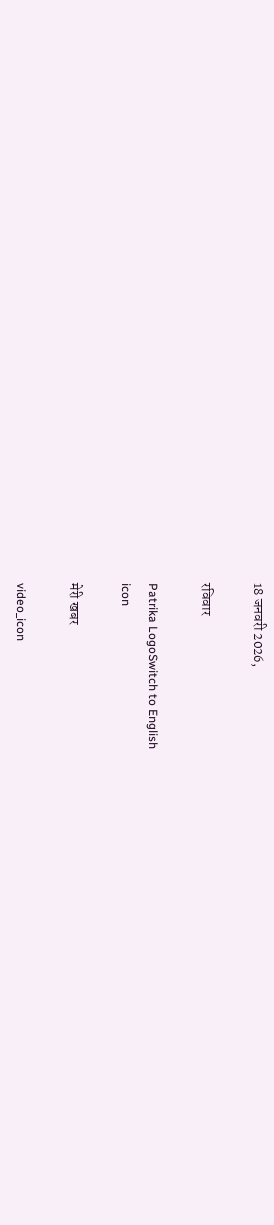18 जनवरी 2026,

रविवार

Patrika LogoSwitch to English
icon

मेरी खबर

video_icon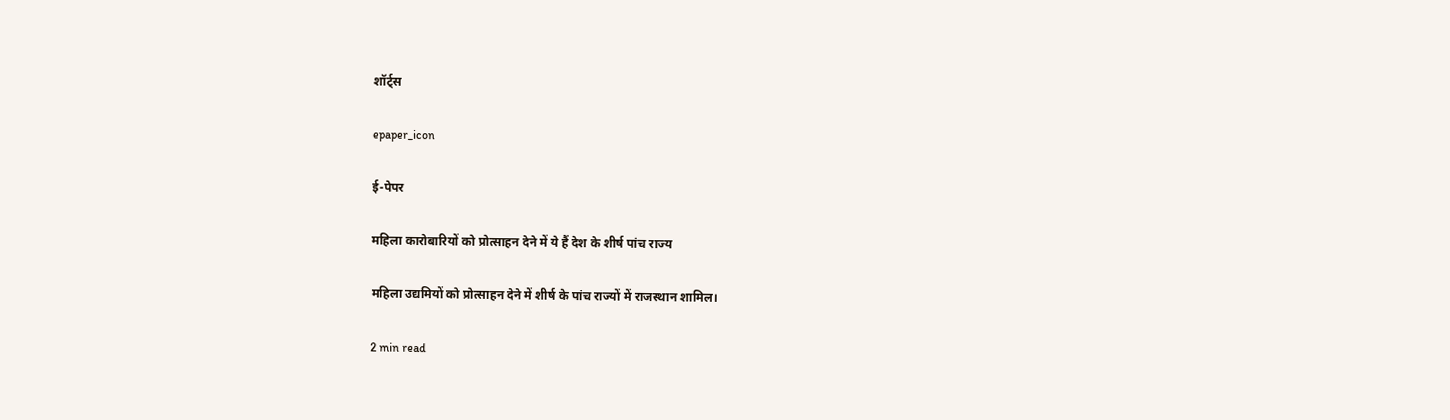शॉर्ट्स

epaper_icon

ई-पेपर

महिला कारोबारियों को प्रोत्साहन देने में ये हैं देश के शीर्ष पांच राज्य

महिला उद्यमियों को प्रोत्साहन देने में शीर्ष के पांच राज्यों में राजस्‍थान शामिल।

2 min read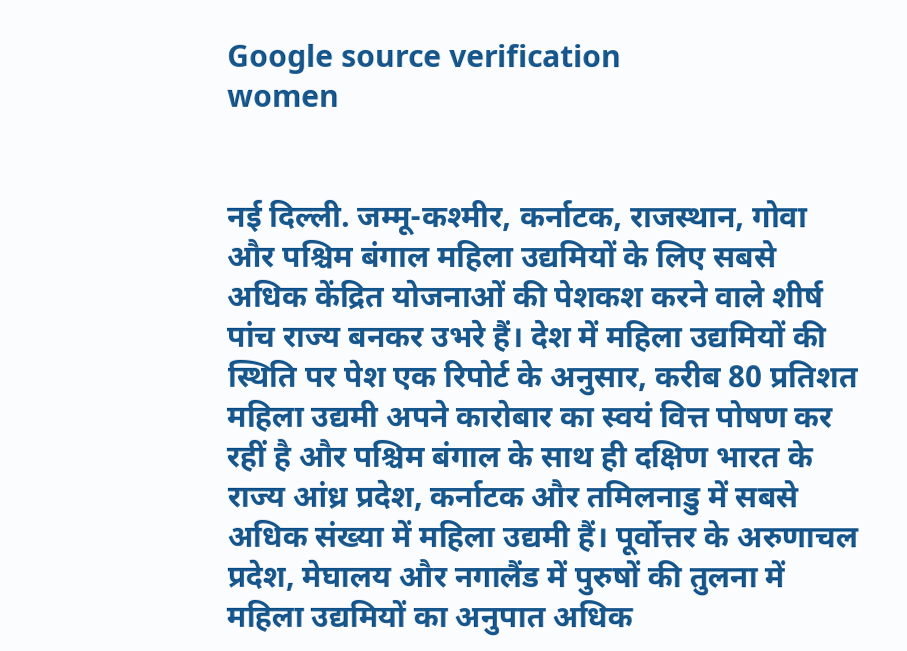Google source verification
women


नई दिल्ली. जम्मू-कश्मीर, कर्नाटक, राजस्थान, गोवा और पश्चिम बंगाल महिला उद्यमियों के लिए सबसे अधिक केंद्रित योजनाओं की पेशकश करने वाले शीर्ष पांच राज्य बनकर उभरे हैं। देश में महिला उद्यमियों की स्थिति पर पेश एक रिपोर्ट के अनुसार, करीब 80 प्रतिशत महिला उद्यमी अपने कारोबार का स्वयं वित्त पोषण कर रहीं है और पश्चिम बंगाल के साथ ही दक्षिण भारत के राज्य आंध्र प्रदेश, कर्नाटक और तमिलनाडु में सबसे अधिक संख्या में महिला उद्यमी हैं। पूर्वोत्तर के अरुणाचल प्रदेश, मेघालय और नगालैंड में पुरुषों की तुलना में महिला उद्यमियों का अनुपात अधिक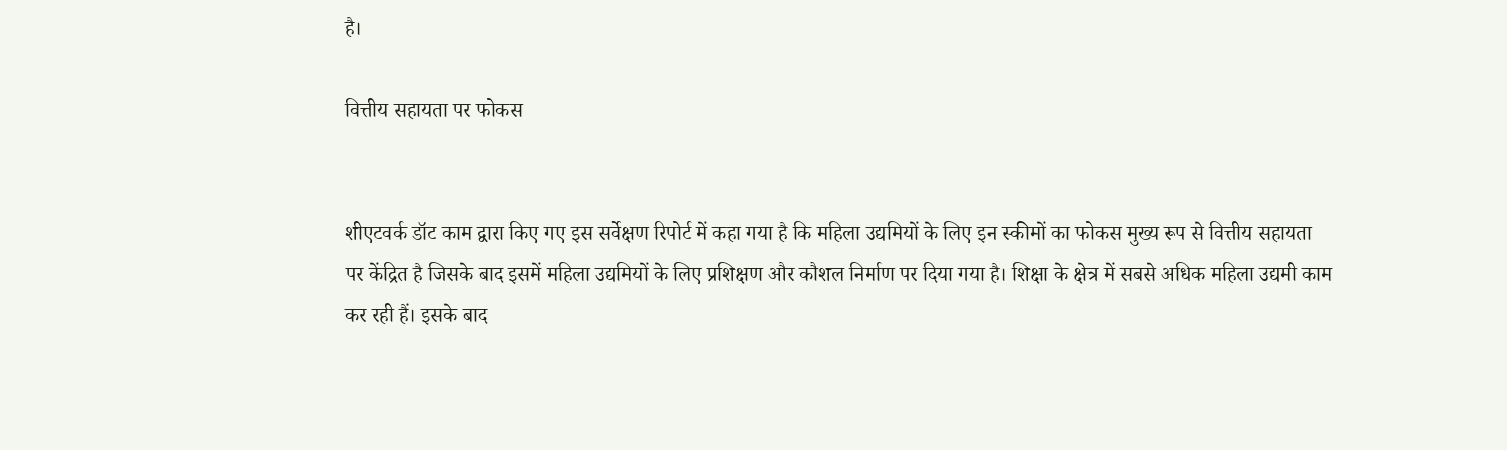है।

वित्तीय सहायता पर फोकस


शीएटवर्क डॉट काम द्वारा किए गए इस सर्वेक्षण रिपोर्ट में कहा गया है कि महिला उद्यमियों के लिए इन स्कीमों का फोकस मुख्य रूप से वित्तीय सहायता पर केंद्रित है जिसके बाद इसमें महिला उद्यमियों के लिए प्रशिक्षण और कौशल निर्माण पर दिया गया है। शिक्षा के क्षेत्र में सबसे अधिक महिला उद्यमी काम कर रही हैं। इसके बाद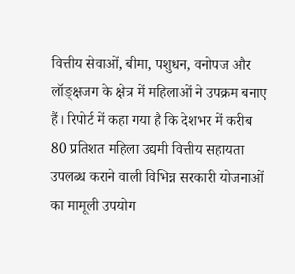वित्तीय सेवाओं, बीमा, पशुधन, वनोपज और लॉङ्क्षजग के क्षेत्र में महिलाओं ने उपक्रम बनाए हैं। रिपोर्ट में कहा गया है कि देशभर में करीब 80 प्रतिशत महिला उद्यमी वित्तीय सहायता उपलब्ध कराने वाली विभिन्न सरकारी योजनाओं का मामूली उपयोग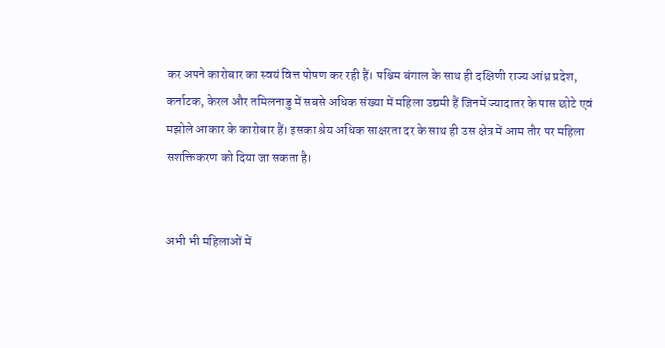कर अपने कारोबार का स्वयं वित्त पोषण कर रही हैं। पश्चिम बंगाल के साथ ही दक्षिणी राज्य आंध्र प्रदेश, कर्नाटक, केरल और तमिलनाडु में सबसे अधिक संख्या में महिला उद्यमी हैं जिनमें ज्यादातर के पास छोटे एवं मझोले आकार के कारोबार हैं। इसका श्रेय अधिक साक्षरता दर के साथ ही उस क्षेत्र में आम तौर पर महिला सशक्तिकरण को दिया जा सकता है।


अभी भी महिलाओं में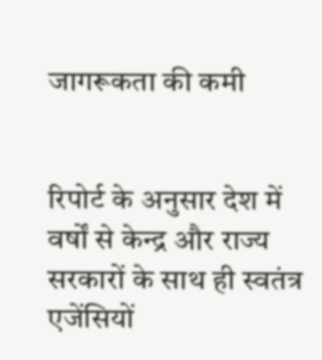जागरूकता की कमी


रिपोर्ट के अनुसार देश में वर्षों से केन्द्र और राज्य सरकारों के साथ ही स्वतंत्र एजेंसियों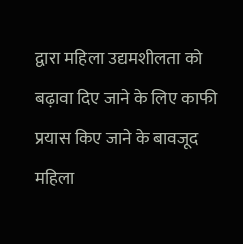द्वारा महिला उद्यमशीलता को बढ़ावा दिए जाने के लिए काफी प्रयास किए जाने के बावजूद महिला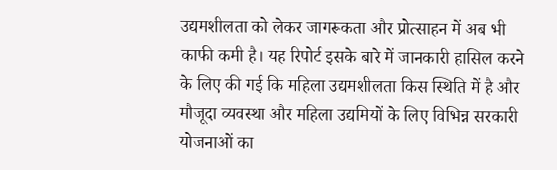उद्यमशीलता को लेकर जागरूकता और प्रोत्साहन में अब भी काफी कमी है। यह रिपोर्ट इसके बारे में जानकारी हासिल करने के लिए की गई कि महिला उद्यमशीलता किस स्थिति में है और मौजूदा व्यवस्था और महिला उद्यमियों के लिए विभिन्न सरकारी योजनाओं का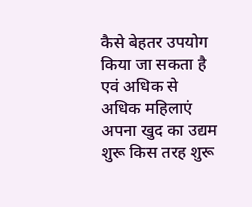कैसे बेहतर उपयोग किया जा सकता है एवं अधिक से अधिक महिलाएं अपना खुद का उद्यम शुरू किस तरह शुरू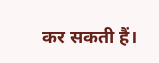कर सकती हैं।